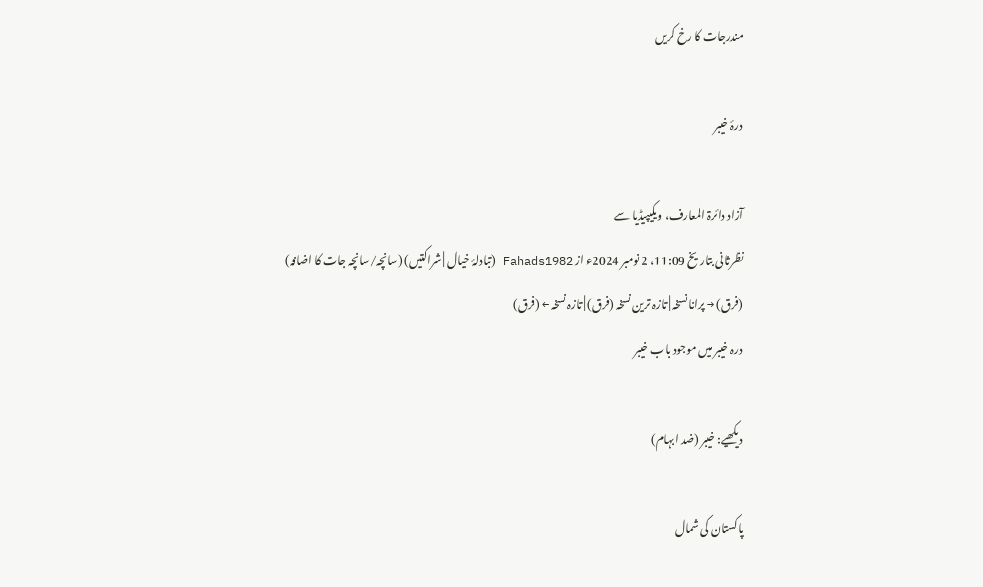مندرجات کا رخ کریں

درۂ خیبر

آزاد دائرۃ المعارف، ویکیپیڈیا سے
نظرثانی بتاریخ 11:09، 2 نومبر 2024ء از Fahads1982 (تبادلۂ خیال | شراکتیں) (سانچہ/سانچہ جات کا اضافہ)
(فرق) → پرانا نسخہ | تازہ ترین نسخہ (فرق) | تازہ نسخہ ← (فرق)
درہ خیبر میں موجود باب خیبر

دیکھیے: خیبر (ضد ابہام)

پاکستان کی شمال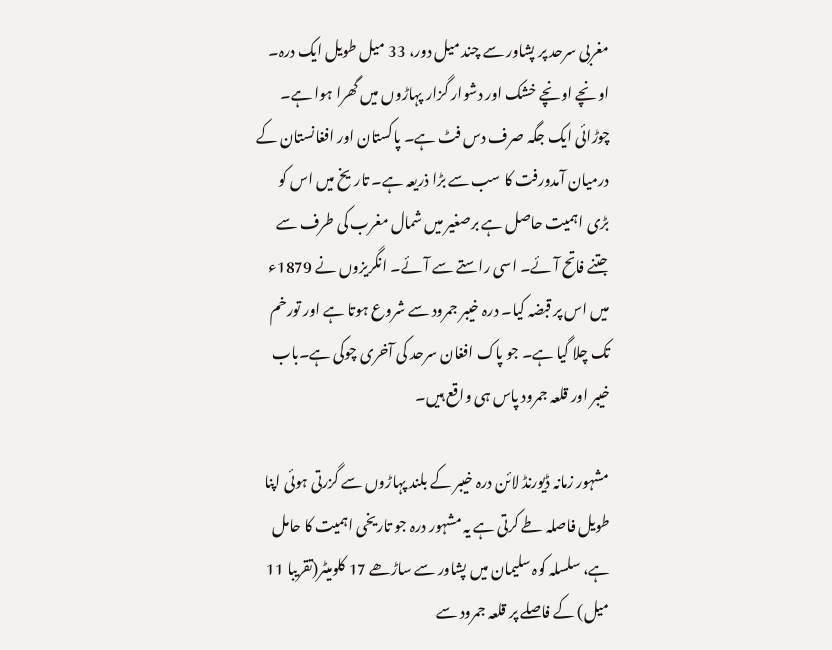مغربی سرحد پر پشاور سے چند میل دور، 33 میل طویل ایک درہ۔ اونچے اونچے خشک اور دشوار گزار پہاڑوں میں گھرا ہوا ہے۔ چوڑائی ایک جگہ صرف دس فٹ ہے۔ پاکستان اور افغانستان کے درمیان آمدورفت کا سب سے بڑا ذریعہ ہے۔ تاریخ میں اس کو بڑی اہمیت حاصل ہے برصغیر میں شمال مغرب کی طرف سے جتنے فاتح آئے۔ اسی راستے سے آئے۔ انگریزوں نے 1879ء میں اس پر قبضہ کیا۔ درہ خیبر جمرود سے شروع ہوتا ہے اور تورخم تک چلا گیا ہے۔ جو پاک افغان سرحد کی آخری چوکی ہے۔باب خیبر اور قلعہ جمرود پاس ہی واقع ہیں۔

مشہور زمانہ ڈیورنڈ لائن درہ خیبر کے بلند پہاڑوں سے گزرتی ہوئی اپنا طویل فاصلہ طے کرتی ہے یہ مشہور درہ جو تاریخی اہمیت کا حامل ہے، سلسلہ کوہ سلیمان میں پشاور سے ساڑھے 17 کلومیٹر(تقریبا 11 میل) کے فاصلے پر قلعہ جمرود سے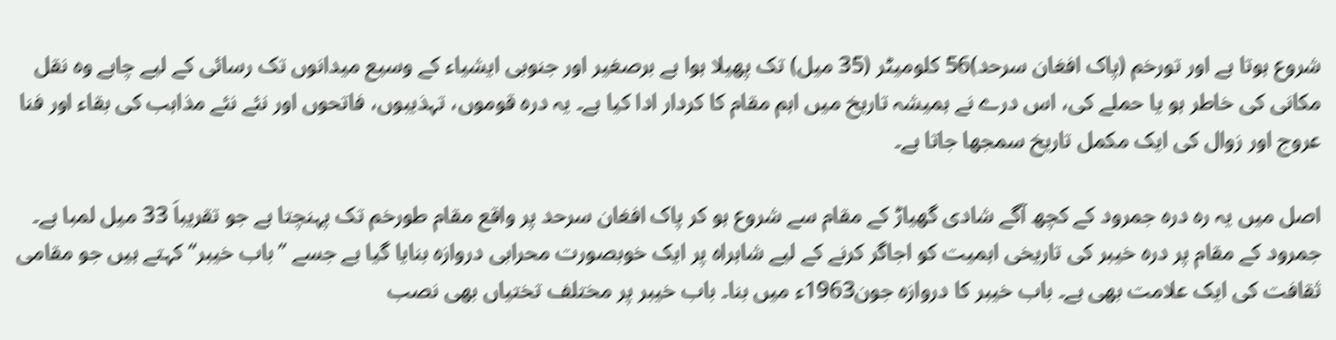شروع ہوتا ہے اور تورخم (پاک افغان سرحد)56 کلومیٹر (35 میل) تک پھیلا ہوا ہے برصغیر اور جنوبی ایشیاء کے وسیع میدانوں تک رسائی کے لیے چاہے وہ نقل مکانی کی خاطر ہو یا حملے کی، اس درے نے ہمیشہ تاریخ میں اہم مقام کا کردار ادا کیا ہے۔ یہ درہ قوموں، تہذیبوں، فاتحوں اور نئے نئے مذاہب کی بقاء اور فنا عروج اور زوال کی ایک مکمل تاریخ سمجھا جاتا ہے۔

اصل میں یہ رہ درہ جمرود کے کچھ آگے شادی گھیاڑ کے مقام سے شروع ہو کر پاک افغان سرحد پر واقع مقام طورخم تک پہنچتا ہے جو تقریباَ 33 میل لمبا ہے۔ جمرود کے مقام پر درہ خیبر کی تاریخی اہمیت کو اجاگر کرنے کے لیے شاہراہ پر ایک خوبصورت محرابی دروازہ بنایا گیا ہے جسے ’’باب خیبر‘‘ کہتے ہیں جو مقامی ثقافت کی ایک علامت بھی ہے۔ باب خیبر کا دروازہ جون1963ء میں بنا۔ باب خیبر پر مختلف تختیاں بھی نصب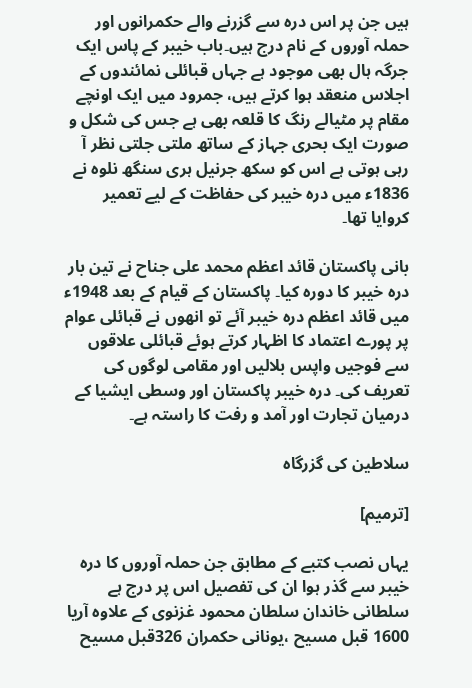ہیں جن پر اس درہ سے گزرنے والے حکمرانوں اور حملہ آوروں کے نام درج ہیں۔باب خیبر کے پاس ایک جرگہ ہال بھی موجود ہے جہاں قبائلی نمائندوں کے اجلاس منعقد ہوا کرتے ہیں، جمرود میں ایک اونچے مقام پر مٹیالے رنگ کا قلعہ بھی ہے جس کی شکل و صورت ایک بحری جہاز کے ساتھ ملتی جلتی نظر آ رہی ہوتی ہے اس کو سکھ جرنیل ہری سنگھ نلوہ نے 1836ء میں درہ خیبر کی حفاظت کے لیے تعمیر کروایا تھا۔

بانی پاکستان قائد اعظم محمد علی جناح نے تین بار درہ خیبر کا دورہ کیا۔ پاکستان کے قیام کے بعد 1948ء میں قائد اعظم درہ خیبر آئے تو انھوں نے قبائلی عوام پر پورے اعتماد کا اظہار کرتے ہوئے قبائلی علاقوں سے فوجیں واپس بلالیں اور مقامی لوگوں کی تعریف کی۔ درہ خیبر پاکستان اور وسطی ایشیا کے درمیان تجارت اور آمد و رفت کا راستہ ہے۔

سلاطین کی گزرگاہ

[ترمیم]

یہاں نصب کتبے کے مطابق جن حملہ آوروں کا درہ خیبر سے گذر ہوا ان کی تفصیل اس پر درج ہے سلطانی خاندان سلطان محمود غزنوی کے علاوہ آریا 1600 قبل مسیح ،یونانی حکمران 326قبل مسیح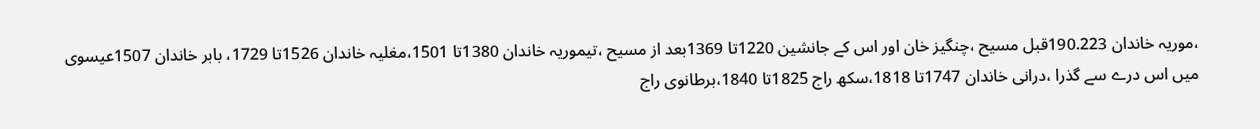،موریہ خاندان 190.223قبل مسیح ،چنگیز خان اور اس کے جانشین 1220تا 1369بعد از مسیح ،تیموریہ خاندان 1380تا 1501،مغلیہ خاندان 1526تا 1729، بابر خاندان 1507عیسوی میں اس درے سے گذرا ،درانی خاندان 1747تا 1818،سکھ راج 1825تا 1840،برطانوی راج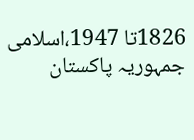1826تا 1947،اسلامی جمہوریہ پاکستان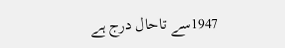1947سے تاحال درج ہے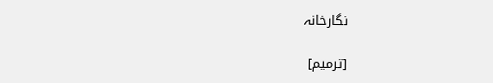نگارخانہ

[ترمیم]